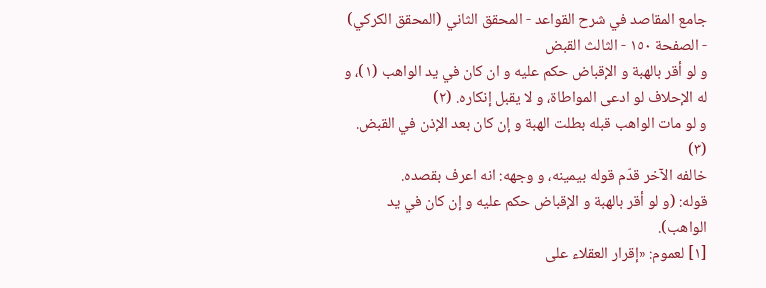جامع المقاصد في شرح القواعد - المحقق الثاني (المحقق الكركي) - الصفحة ١٥٠ - الثالث القبض
و لو أقر بالهبة و الإقباض حكم عليه و ان كان في يد الواهب (١)، و له الإحلاف لو ادعى المواطاة، و لا يقبل إنكاره. (٢)
و لو مات الواهب قبله بطلت الهبة و إن كان بعد الإذن في القبض. (٣)
خالفه الآخر قدّم قوله بيمينه، و وجهه: انه اعرف بقصده.
قوله: (و لو أقر بالهبة و الإقباض حكم عليه و إن كان في يد الواهب).
[١] لعموم: «إقرار العقلاء على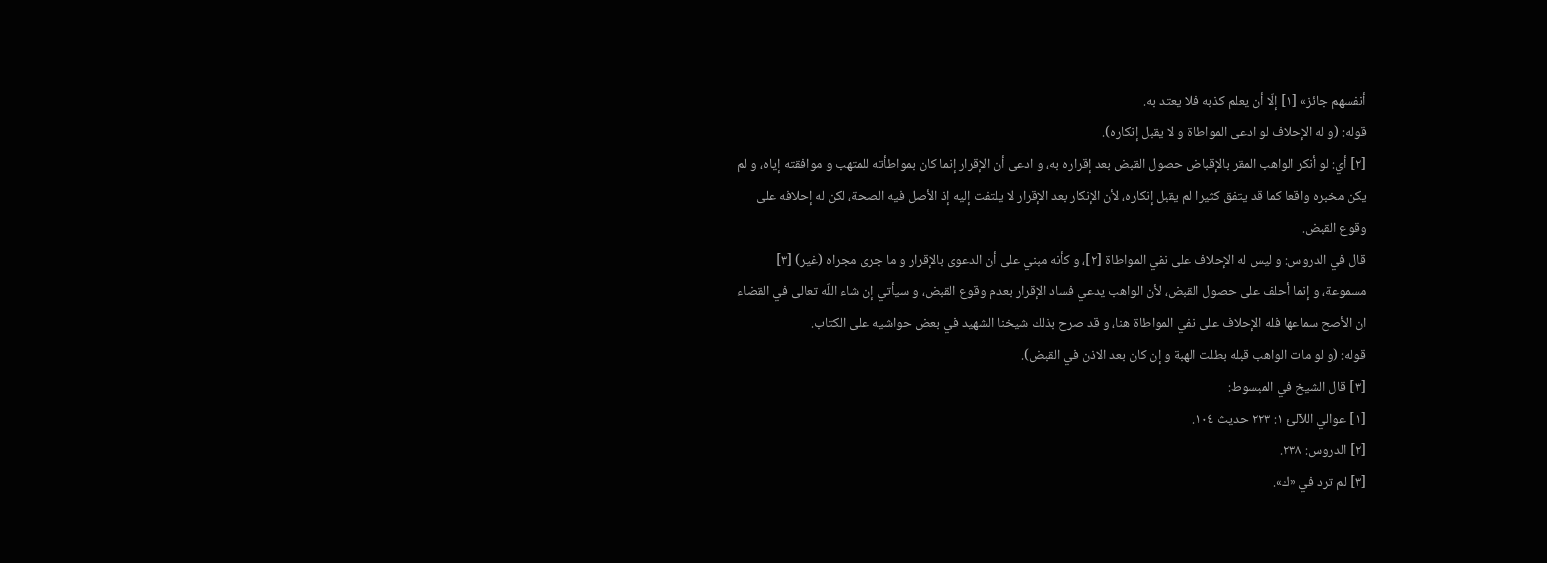أنفسهم جائز» [١] إلّا أن يعلم كذبه فلا يعتد به.
قوله: (و له الإحلاف لو ادعى المواطاة و لا يقبل إنكاره).
[٢] أي: لو أنكر الواهب المقر بالإقباض حصول القبض بعد إقراره به، و ادعى أن الإقرار إنما كان بمواطأته للمتهب و موافقته إياه، و لم يكن مخبره واقعا كما قد يتفق كثيرا لم يقبل إنكاره، لأن الإنكار بعد الإقرار لا يلتفت إليه إذ الأصل فيه الصحة، لكن له إحلافه على وقوع القبض.
قال في الدروس: و ليس له الإحلاف على نفي المواطاة [٢]، و كأنه مبني على أن الدعوى بالإقرار و ما جرى مجراه (غير) [٣] مسموعة، و إنما أحلف على حصول القبض، لأن الواهب يدعي فساد الإقرار بعدم وقوع القبض، و سيأتي إن شاء اللّه تعالى في القضاء ان الأصح سماعها فله الإحلاف على نفي المواطاة هنا، و قد صرح بذلك شيخنا الشهيد في بعض حواشيه على الكتاب.
قوله: (و لو مات الواهب قبله بطلت الهبة و إن كان بعد الاذن في القبض).
[٣] قال الشيخ في المبسوط:
[١] عوالي اللآلئ ١: ٢٢٣ حديث ١٠٤.
[٢] الدروس: ٢٣٨.
[٣] لم ترد في «ك».